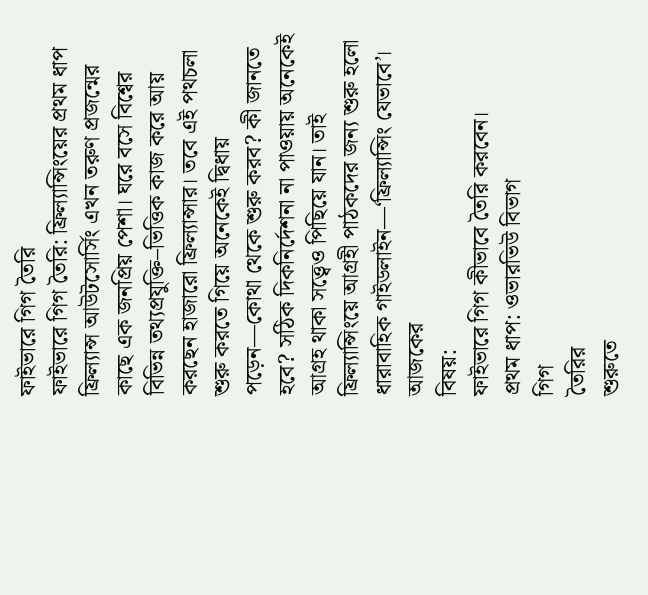ফাইভারে গিগ তৈরি
ফাইভারে গিগ তৈরি: ফ্রিল্যান্সিংয়ের প্রথম ধাপ
ফ্রিল্যান্স আউটসোর্সিং এখন তরুণ প্রজন্মের কাছে এক জনপ্রিয় পেশা। ঘরে বসে বিশ্বের বিভিন্ন তথ্যপ্রযুক্তি–ভিত্তিক কাজ করে আয় করছেন হাজারো ফ্রিল্যান্সার। তবে এই পথচলা শুরু করতে গিয়ে অনেকেই দ্বিধায় পড়েন—কোথা থেকে শুরু করব? কী জানতে হবে? সঠিক দিকনির্দেশনা না পাওয়ায় অনেকেই আগ্রহ থাকা সত্ত্বেও পিছিয়ে যান। তাই ফ্রিল্যান্সিংয়ে আগ্রহী পাঠকদের জন্য শুরু হলো ধারাবাহিক গাইডলাইন—‘ফ্রিল্যান্সিং যেভাবে’।
আজকের
বিষয়:
ফাইভারে গিগ কীভাবে তৈরি করবেন।
প্রথম ধাপ: ওভারভিউ বিভাগ
গিগ
তৈরির
শুরুতে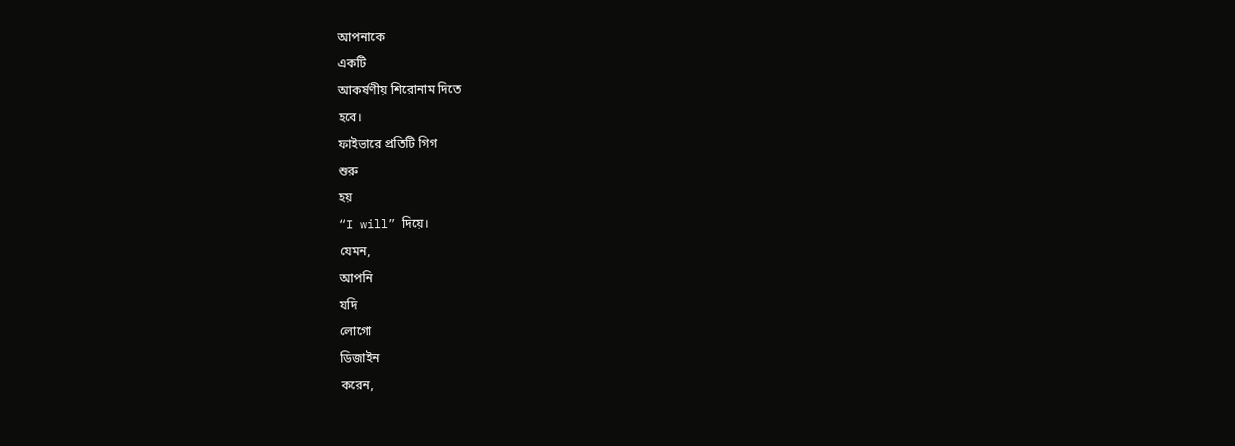আপনাকে
একটি
আকর্ষণীয় শিরোনাম দিতে
হবে।
ফাইভারে প্রতিটি গিগ
শুরু
হয়
“I will” দিয়ে।
যেমন,
আপনি
যদি
লোগো
ডিজাইন
করেন,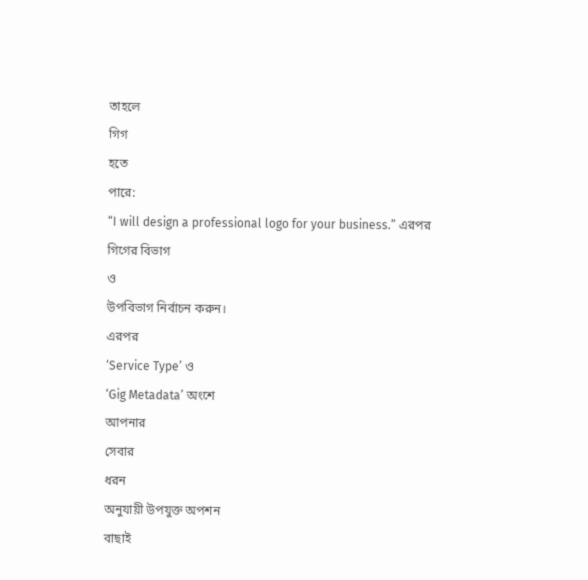তাহলে
গিগ
হতে
পারে:
“I will design a professional logo for your business.” এরপর গিগের বিভাগ
ও
উপবিভাগ নির্বাচন করুন।
এরপর
‘Service Type’ ও
‘Gig Metadata’ অংশে
আপনার
সেবার
ধরন
অনুযায়ী উপযুক্ত অপশন
বাছাই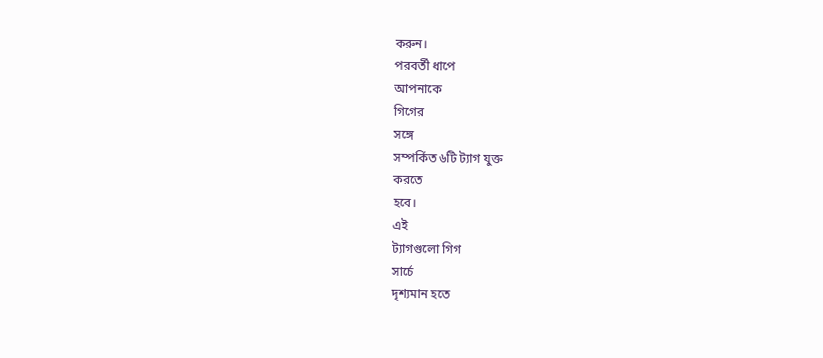করুন।
পরবর্তী ধাপে
আপনাকে
গিগের
সঙ্গে
সম্পর্কিত ৬টি ট্যাগ যুক্ত
করতে
হবে।
এই
ট্যাগগুলো গিগ
সার্চে
দৃশ্যমান হতে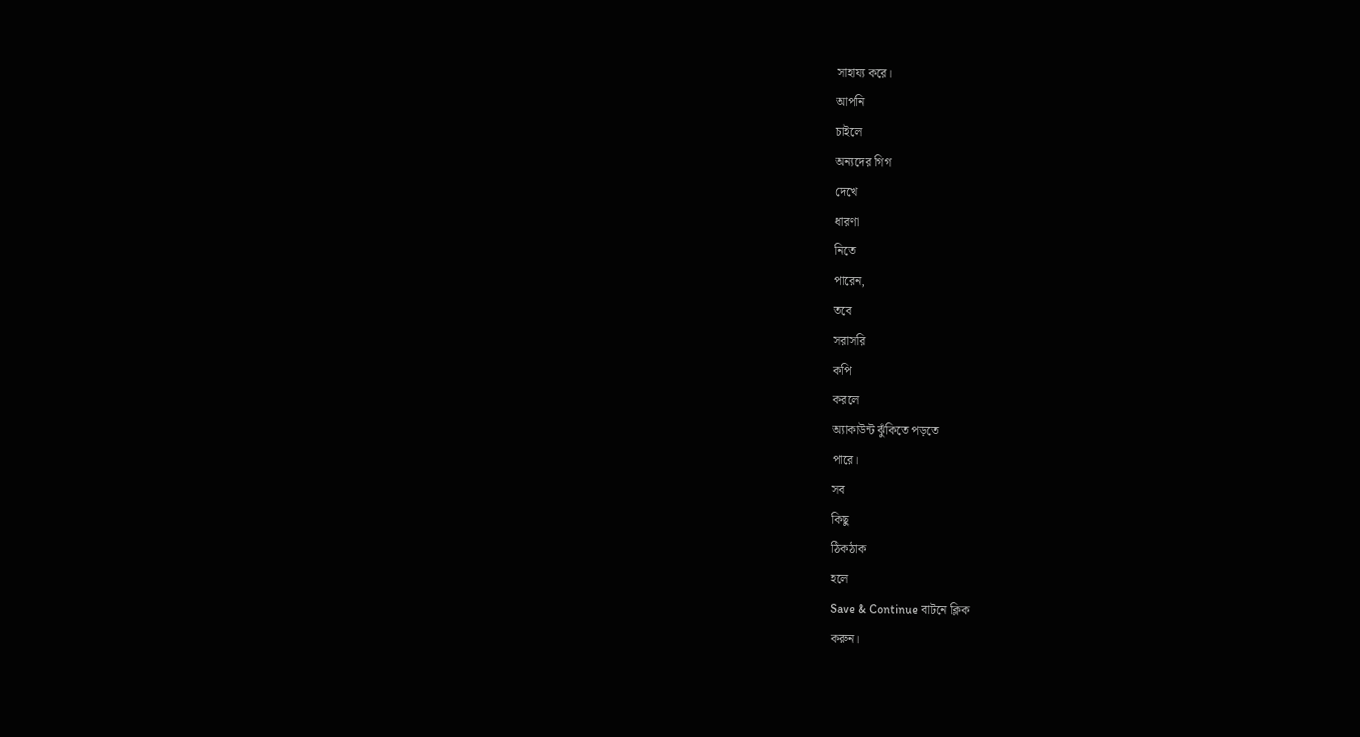সাহায্য করে।
আপনি
চাইলে
অন্যদের গিগ
দেখে
ধারণা
নিতে
পারেন,
তবে
সরাসরি
কপি
করলে
অ্যাকাউন্ট ঝুঁকিতে পড়তে
পারে।
সব
কিছু
ঠিকঠাক
হলে
Save & Continue বাটনে ক্লিক
করুন।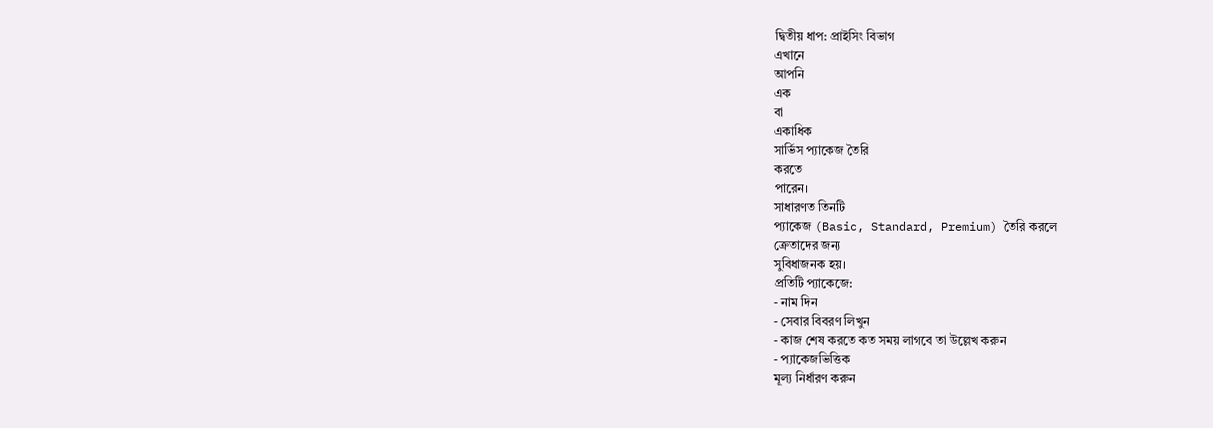দ্বিতীয় ধাপ: প্রাইসিং বিভাগ
এখানে
আপনি
এক
বা
একাধিক
সার্ভিস প্যাকেজ তৈরি
করতে
পারেন।
সাধারণত তিনটি
প্যাকেজ (Basic, Standard, Premium) তৈরি করলে
ক্রেতাদের জন্য
সুবিধাজনক হয়।
প্রতিটি প্যাকেজে:
- নাম দিন
- সেবার বিবরণ লিখুন
- কাজ শেষ করতে কত সময় লাগবে তা উল্লেখ করুন
- প্যাকেজভিত্তিক
মূল্য নির্ধারণ করুন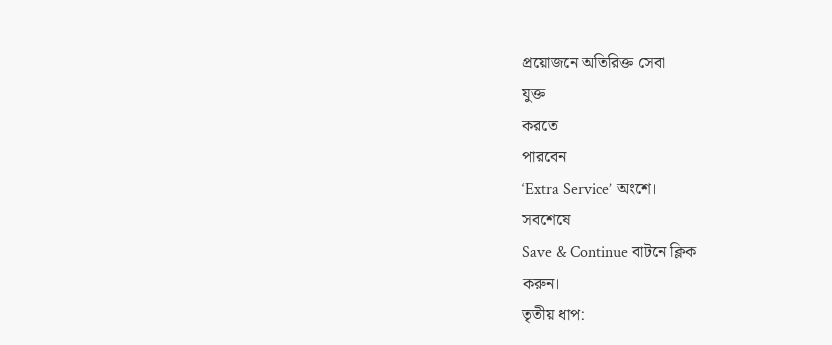প্রয়োজনে অতিরিক্ত সেবা
যুক্ত
করতে
পারবেন
‘Extra Service’ অংশে।
সবশেষে
Save & Continue বাটনে ক্লিক
করুন।
তৃতীয় ধাপ: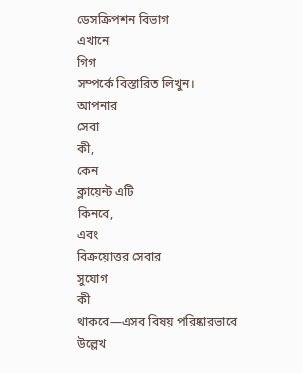ডেসক্রিপশন বিভাগ
এখানে
গিগ
সম্পর্কে বিস্তারিত লিখুন।
আপনার
সেবা
কী,
কেন
ক্লায়েন্ট এটি
কিনবে,
এবং
বিক্রয়োত্তর সেবার
সুযোগ
কী
থাকবে—এসব বিষয় পরিষ্কারভাবে উল্লেখ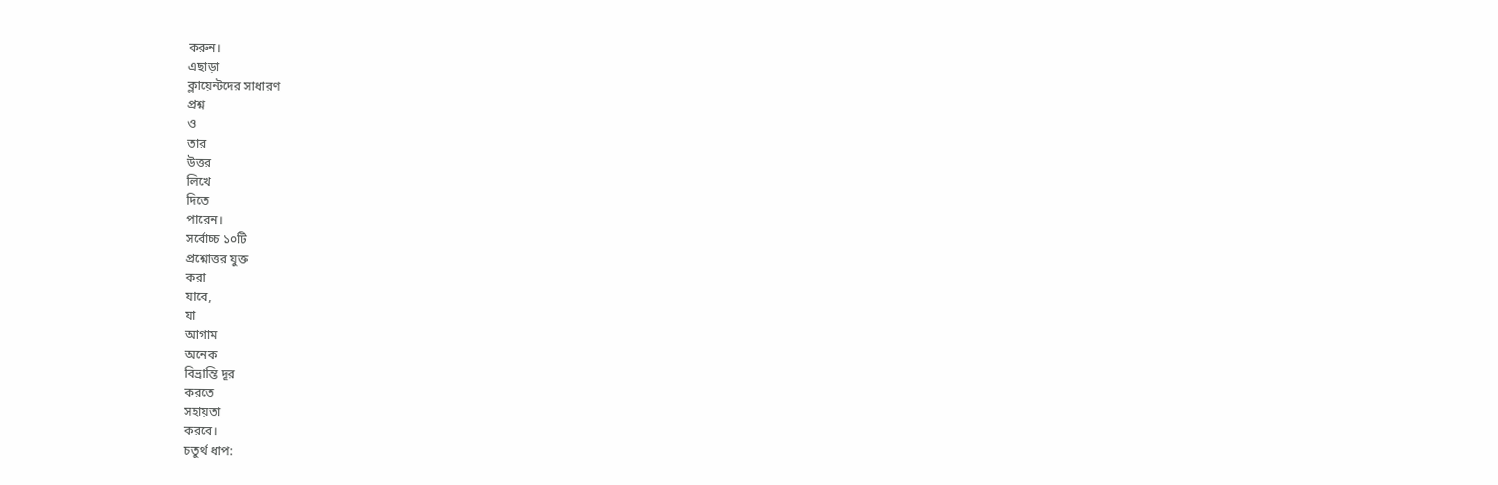করুন।
এছাড়া
ক্লায়েন্টদের সাধারণ
প্রশ্ন
ও
তার
উত্তর
লিখে
দিতে
পারেন।
সর্বোচ্চ ১০টি
প্রশ্নোত্তর যুক্ত
করা
যাবে,
যা
আগাম
অনেক
বিভ্রান্তি দূর
করতে
সহায়তা
করবে।
চতুর্থ ধাপ: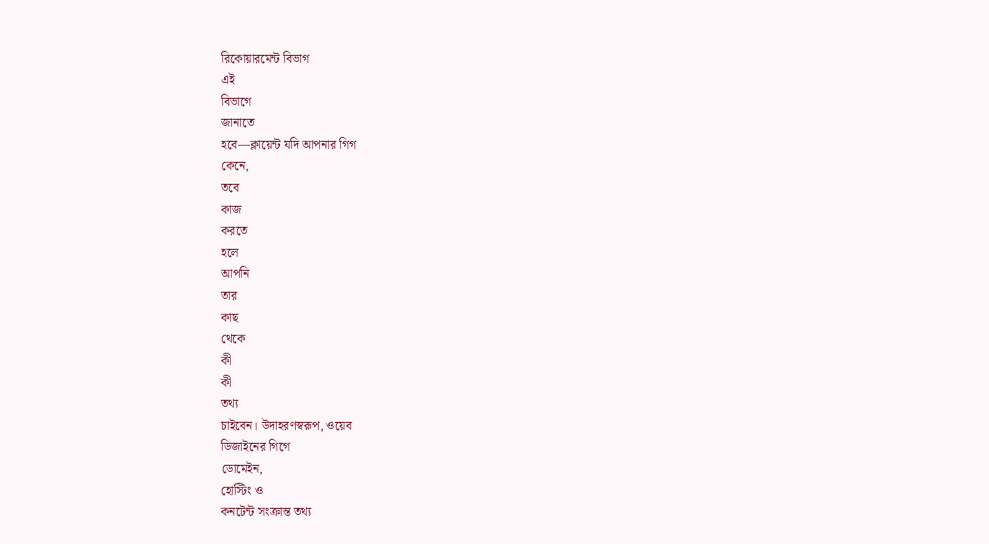রিকোয়ারমেন্ট বিভাগ
এই
বিভাগে
জানাতে
হবে—ক্লায়েন্ট যদি আপনার গিগ
কেনে,
তবে
কাজ
করতে
হলে
আপনি
তার
কাছ
থেকে
কী
কী
তথ্য
চাইবেন। উদাহরণস্বরূপ, ওয়েব
ডিজাইনের গিগে
ডোমেইন,
হোস্টিং ও
কনটেন্ট সংক্রান্ত তথ্য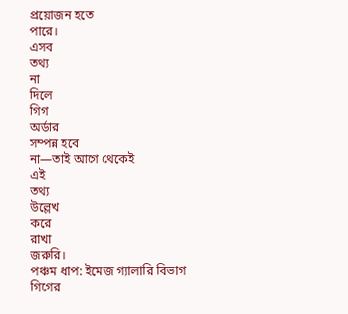প্রয়োজন হতে
পারে।
এসব
তথ্য
না
দিলে
গিগ
অর্ডার
সম্পন্ন হবে
না—তাই আগে থেকেই
এই
তথ্য
উল্লেখ
করে
রাখা
জরুরি।
পঞ্চম ধাপ: ইমেজ গ্যালারি বিভাগ
গিগের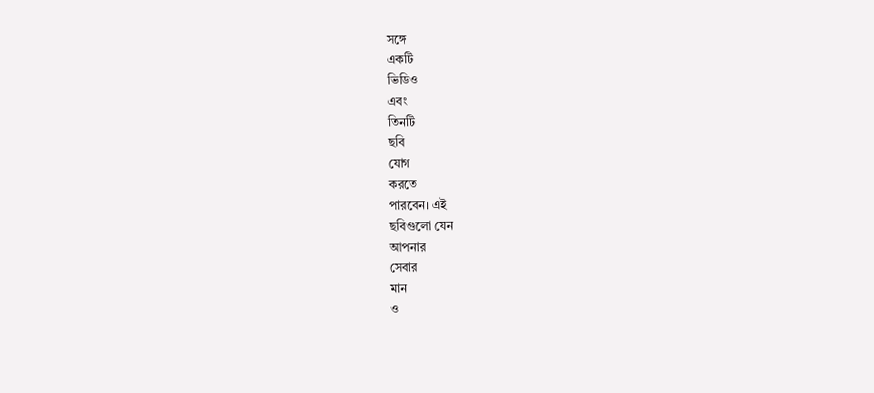সঙ্গে
একটি
ভিডিও
এবং
তিনটি
ছবি
যোগ
করতে
পারবেন। এই
ছবিগুলো যেন
আপনার
সেবার
মান
ও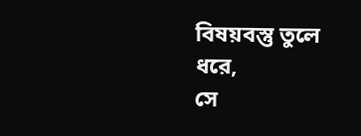বিষয়বস্তু তুলে
ধরে,
সে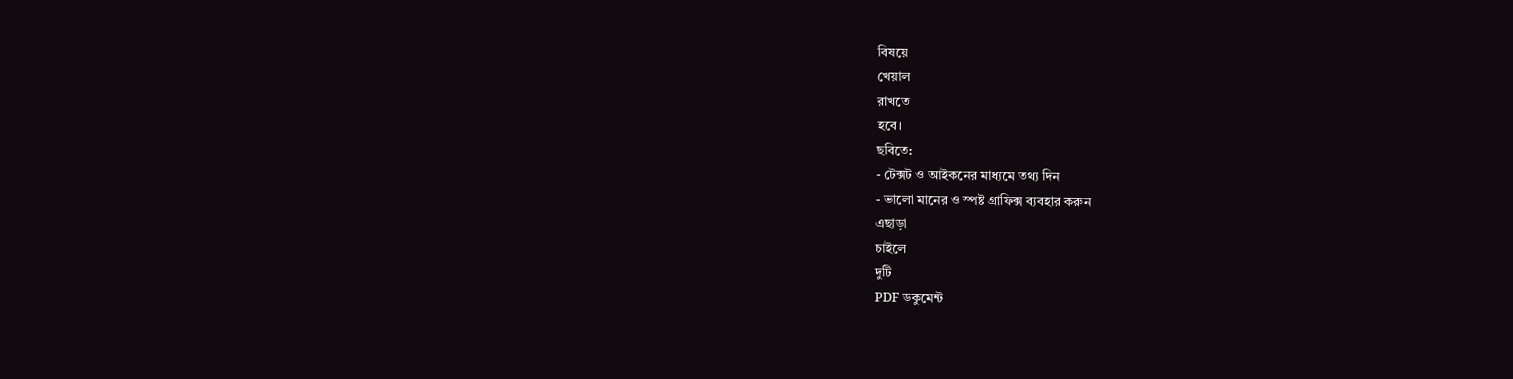বিষয়ে
খেয়াল
রাখতে
হবে।
ছবিতে:
- টেক্সট ও আইকনের মাধ্যমে তথ্য দিন
- ভালো মানের ও স্পষ্ট গ্রাফিক্স ব্যবহার করুন
এছাড়া
চাইলে
দুটি
PDF ডকুমেন্ট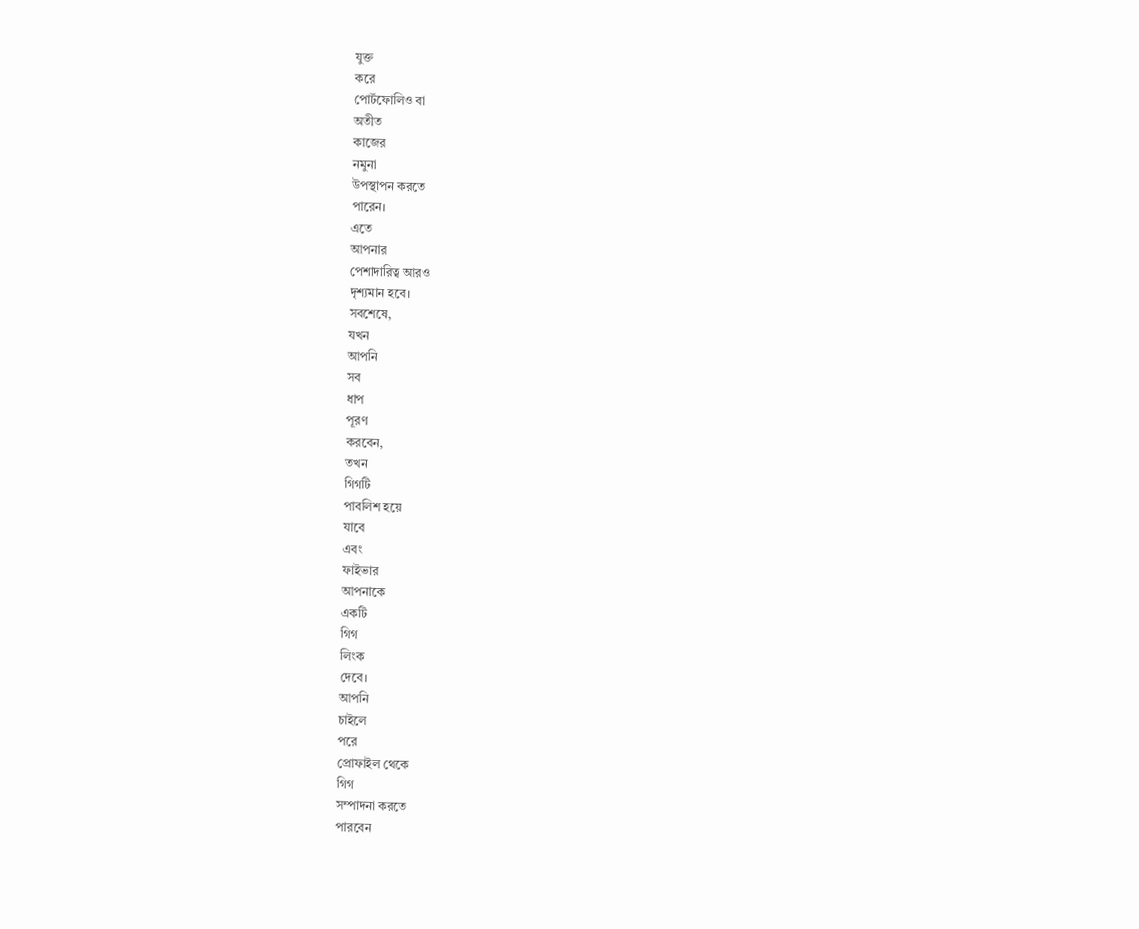যুক্ত
করে
পোর্টফোলিও বা
অতীত
কাজের
নমুনা
উপস্থাপন করতে
পারেন।
এতে
আপনার
পেশাদারিত্ব আরও
দৃশ্যমান হবে।
সবশেষে,
যখন
আপনি
সব
ধাপ
পূরণ
করবেন,
তখন
গিগটি
পাবলিশ হয়ে
যাবে
এবং
ফাইভার
আপনাকে
একটি
গিগ
লিংক
দেবে।
আপনি
চাইলে
পরে
প্রোফাইল থেকে
গিগ
সম্পাদনা করতে
পারবেন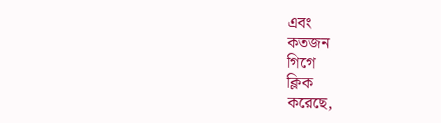এবং
কতজন
গিগে
ক্লিক
করেছে,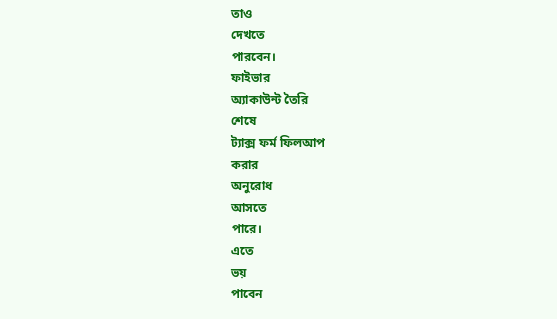তাও
দেখতে
পারবেন।
ফাইভার
অ্যাকাউন্ট তৈরি
শেষে
ট্যাক্স ফর্ম ফিলআপ
করার
অনুরোধ
আসতে
পারে।
এতে
ভয়
পাবেন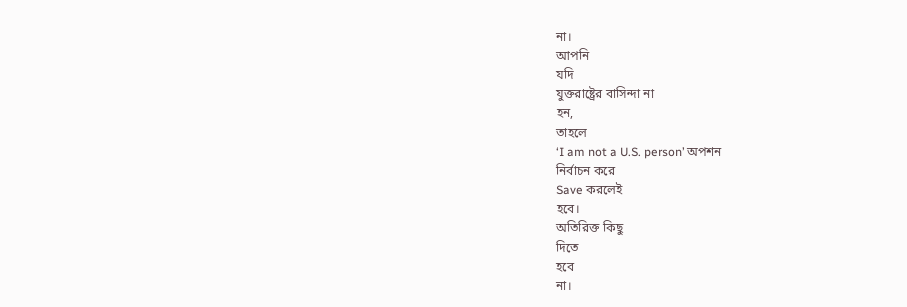না।
আপনি
যদি
যুক্তরাষ্ট্রের বাসিন্দা না
হন,
তাহলে
‘I am not a U.S. person’ অপশন
নির্বাচন করে
Save করলেই
হবে।
অতিরিক্ত কিছু
দিতে
হবে
না।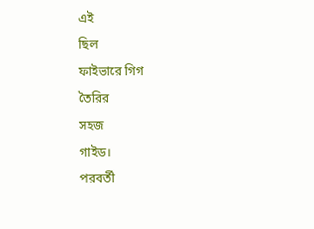এই
ছিল
ফাইভারে গিগ
তৈরির
সহজ
গাইড।
পরবর্তী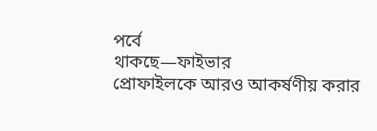পর্বে
থাকছে—ফাইভার
প্রোফাইলকে আরও আকর্ষণীয় করার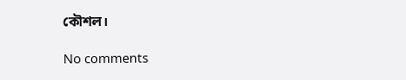কৌশল।

No comments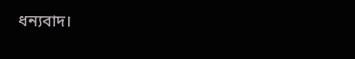ধন্যবাদ।